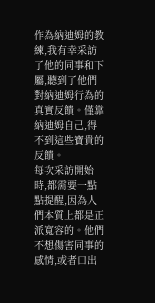作為納迪姆的教練,我有幸采訪了他的同事和下屬,聽到了他們對納迪姆行為的真實反饋。僅靠納迪姆自己,得不到這些寶貴的反饋。
每次采訪開始時,都需要一點點提醒,因為人們本質上都是正派寬容的。他們不想傷害同事的感情,或者口出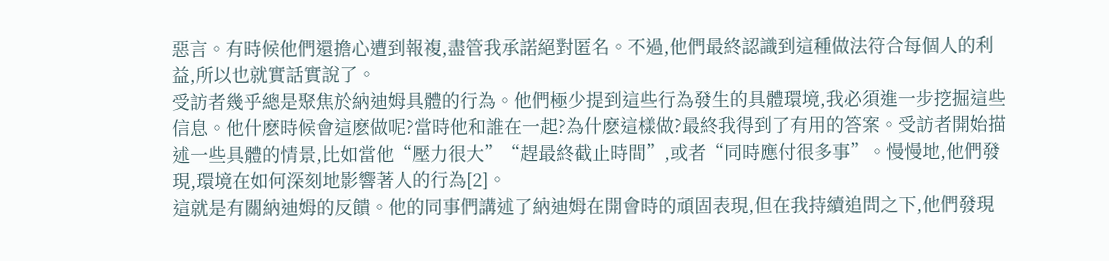惡言。有時候他們還擔心遭到報複,盡管我承諾絕對匿名。不過,他們最終認識到這種做法符合每個人的利益,所以也就實話實說了。
受訪者幾乎總是聚焦於納迪姆具體的行為。他們極少提到這些行為發生的具體環境,我必須進一步挖掘這些信息。他什麽時候會這麽做呢?當時他和誰在一起?為什麽這樣做?最終我得到了有用的答案。受訪者開始描述一些具體的情景,比如當他“壓力很大”“趕最終截止時間”,或者“同時應付很多事”。慢慢地,他們發現,環境在如何深刻地影響著人的行為[2]。
這就是有關納迪姆的反饋。他的同事們講述了納迪姆在開會時的頑固表現,但在我持續追問之下,他們發現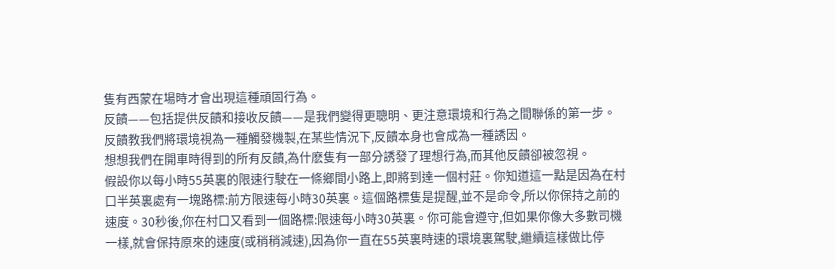隻有西蒙在場時才會出現這種頑固行為。
反饋——包括提供反饋和接收反饋——是我們變得更聰明、更注意環境和行為之間聯係的第一步。反饋教我們將環境視為一種觸發機製,在某些情況下,反饋本身也會成為一種誘因。
想想我們在開車時得到的所有反饋,為什麽隻有一部分誘發了理想行為,而其他反饋卻被忽視。
假設你以每小時55英裏的限速行駛在一條鄉間小路上,即將到達一個村莊。你知道這一點是因為在村口半英裏處有一塊路標:前方限速每小時30英裏。這個路標隻是提醒,並不是命令,所以你保持之前的速度。30秒後,你在村口又看到一個路標:限速每小時30英裏。你可能會遵守,但如果你像大多數司機一樣,就會保持原來的速度(或稍稍減速),因為你一直在55英裏時速的環境裏駕駛,繼續這樣做比停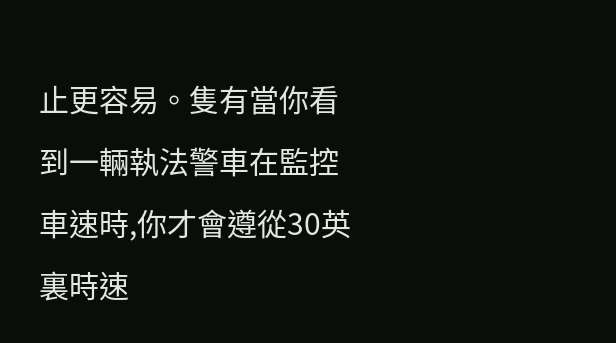止更容易。隻有當你看到一輛執法警車在監控車速時,你才會遵從30英裏時速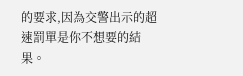的要求,因為交警出示的超速罰單是你不想要的結果。